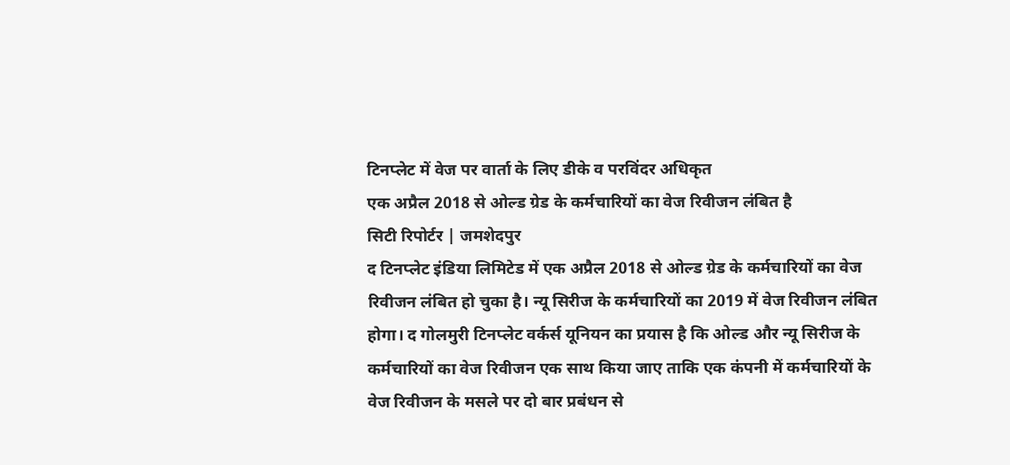टिनप्लेट में वेज पर वार्ता के लिए डीके व परविंदर अधिकृत
एक अप्रैल 2018 से ओल्ड ग्रेड के कर्मचारियों का वेज रिवीजन लंबित है
सिटी रिपोर्टर | जमशेदपुर
द टिनप्लेट इंडिया लिमिटेड में एक अप्रैल 2018 से ओल्ड ग्रेड के कर्मचारियों का वेज रिवीजन लंबित हो चुका है। न्यू सिरीज के कर्मचारियों का 2019 में वेज रिवीजन लंबित होगा। द गोलमुरी टिनप्लेट वर्कर्स यूनियन का प्रयास है कि ओल्ड और न्यू सिरीज के कर्मचारियों का वेज रिवीजन एक साथ किया जाए ताकि एक कंपनी में कर्मचारियों के वेज रिवीजन के मसले पर दो बार प्रबंधन से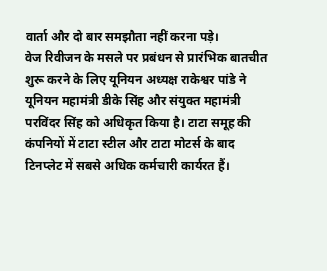वार्ता और दो बार समझौता नहीं करना पड़े।
वेज रिवीजन के मसले पर प्रबंधन से प्रारंभिक बातचीत शुरू करने के लिए यूनियन अध्यक्ष राकेश्वर पांडे ने यूनियन महामंत्री डीके सिंह और संयुक्त महामंत्री परविंदर सिंह को अधिकृत किया है। टाटा समूह की कंपनियों में टाटा स्टील और टाटा मोटर्स के बाद टिनप्लेट में सबसे अधिक कर्मचारी कार्यरत हैं।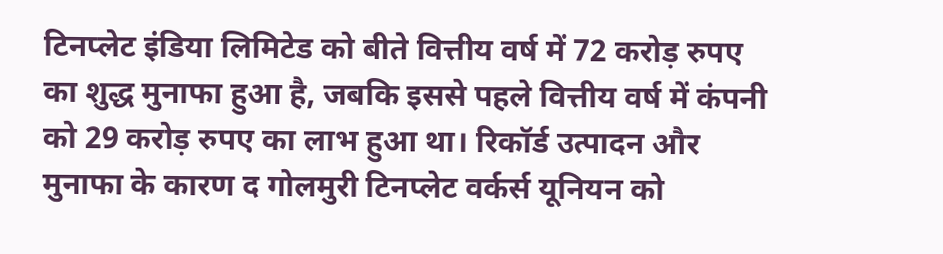टिनप्लेट इंडिया लिमिटेड को बीते वित्तीय वर्ष में 72 करोड़ रुपए का शुद्ध मुनाफा हुआ है, जबकि इससे पहले वित्तीय वर्ष में कंपनी को 29 करोड़ रुपए का लाभ हुआ था। रिकॉर्ड उत्पादन और मुनाफा के कारण द गोलमुरी टिनप्लेट वर्कर्स यूनियन को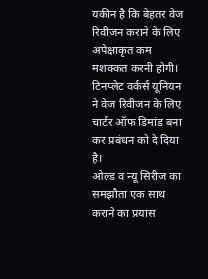यकीन है कि बेहतर वेज रिवीजन कराने के लिए अपेक्षाकृत कम मशक्कत करनी होगी। टिनप्लेट वर्कर्स यूनियन ने वेज रिवीजन के लिए चार्टर ऑफ डिमांड बना कर प्रबंधन को दे दिया है।
ओल्ड व न्यू सिरीज का समझौता एक साथ कराने का प्रयास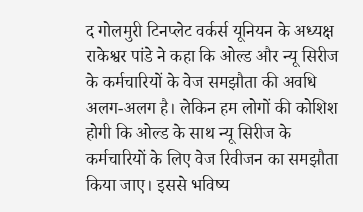द गोलमुरी टिनप्लेट वर्कर्स यूनियन के अध्यक्ष राकेश्वर पांडे ने कहा कि ओल्ड और न्यू सिरीज के कर्मचारियों के वेज समझौता की अवधि अलग-अलग है। लेकिन हम लोगों की कोशिश होगी कि ओल्ड के साथ न्यू सिरीज के कर्मचारियों के लिए वेज रिवीजन का समझौता किया जाए। इससे भविष्य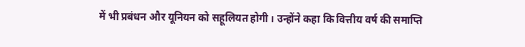में भी प्रबंधन और यूनियन को सहूलियत होगी। उन्होंने कहा कि वित्तीय वर्ष की समाप्ति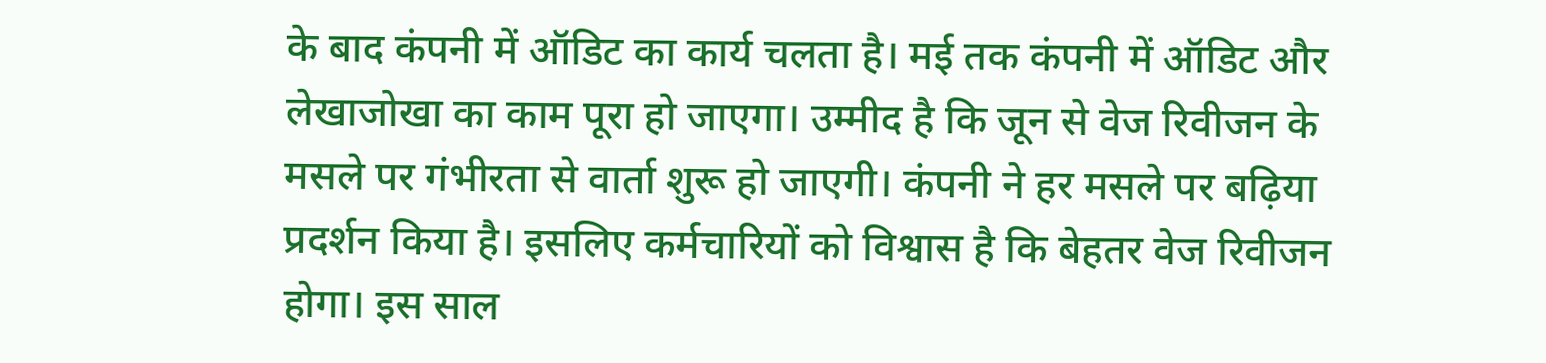के बाद कंपनी में ऑडिट का कार्य चलता है। मई तक कंपनी में ऑडिट और लेखाजोखा का काम पूरा हो जाएगा। उम्मीद है कि जून से वेज रिवीजन के मसले पर गंभीरता से वार्ता शुरू हो जाएगी। कंपनी ने हर मसले पर बढ़िया प्रदर्शन किया है। इसलिए कर्मचारियों को विश्वास है कि बेहतर वेज रिवीजन होगा। इस साल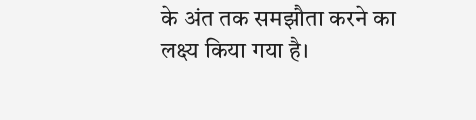के अंत तक समझौता करने का लक्ष्य किया गया है।